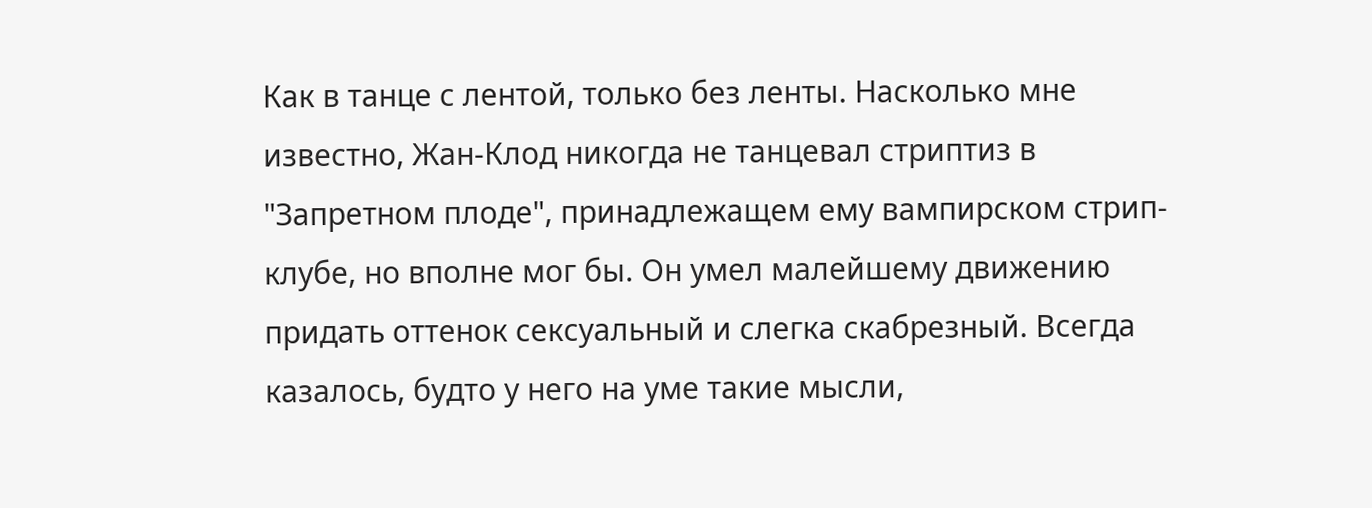Как в танце с лентой, только без ленты. Насколько мне известно, Жан-Клод никогда не танцевал стриптиз в "Запретном плоде", принадлежащем ему вампирском стрип-клубе, но вполне мог бы. Он умел малейшему движению придать оттенок сексуальный и слегка скабрезный. Всегда казалось, будто у него на уме такие мысли,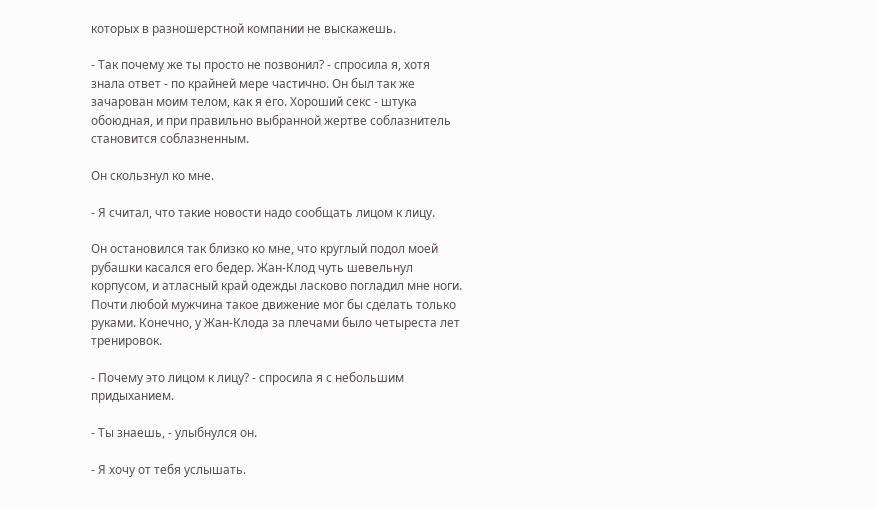которых в разношерстной компании не выскажешь.

- Так почему же ты просто не позвонил? - спросила я, хотя знала ответ - по крайней мере частично. Он был так же зачарован моим телом, как я его. Хороший секс - штука обоюдная, и при правильно выбранной жертве соблазнитель становится соблазненным.

Он скользнул ко мне.

- Я считал, что такие новости надо сообщать лицом к лицу.

Он остановился так близко ко мне, что круглый подол моей рубашки касался его бедер. Жан-Клод чуть шевельнул корпусом, и атласный край одежды ласково погладил мне ноги. Почти любой мужчина такое движение мог бы сделать только руками. Конечно, у Жан-Клода за плечами было четыреста лет тренировок.

- Почему это лицом к лицу? - спросила я с небольшим придыханием.

- Ты знаешь, - улыбнулся он.

- Я хочу от тебя услышать.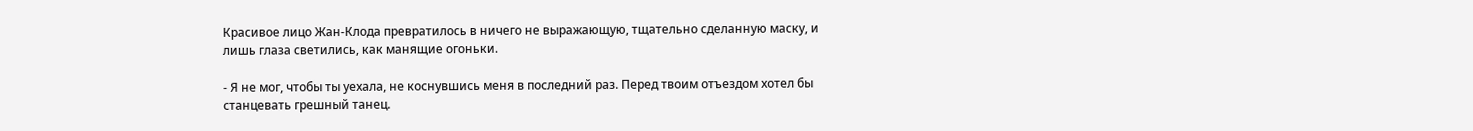Красивое лицо Жан-Клода превратилось в ничего не выражающую, тщательно сделанную маску, и лишь глаза светились, как манящие огоньки.

- Я не мог, чтобы ты уехала, не коснувшись меня в последний раз. Перед твоим отъездом хотел бы станцевать грешный танец.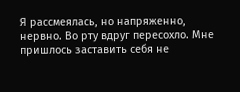Я рассмеялась, но напряженно, нервно. Во рту вдруг пересохло. Мне пришлось заставить себя не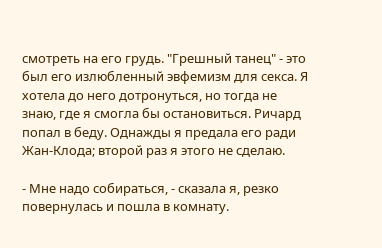смотреть на его грудь. "Грешный танец" - это был его излюбленный эвфемизм для секса. Я хотела до него дотронуться, но тогда не знаю, где я смогла бы остановиться. Ричард попал в беду. Однажды я предала его ради Жан-Клода; второй раз я этого не сделаю.

- Мне надо собираться, - сказала я, резко повернулась и пошла в комнату.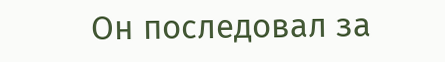Он последовал за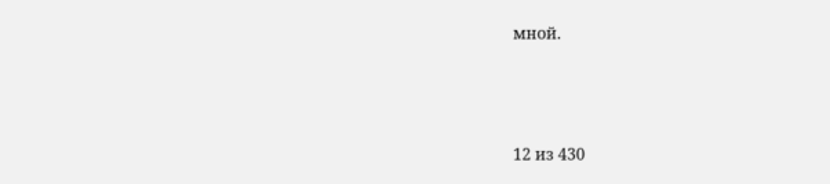мной.



12 из 430